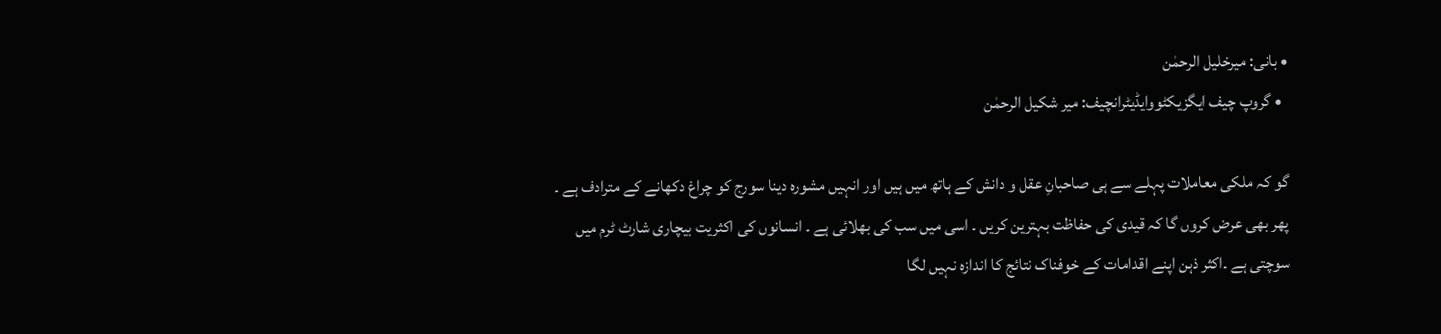• بانی: میرخلیل الرحمٰن
  • گروپ چیف ایگزیکٹووایڈیٹرانچیف: میر شکیل الرحمٰن

گو کہ ملکی معاملات پہلے سے ہی صاحبانِ عقل و دانش کے ہاتھ میں ہیں اور انہیں مشورہ دینا سورج کو چراغ دکھانے کے مترادف ہے ۔ پھر بھی عرض کروں گا کہ قیدی کی حفاظت بہترین کریں ۔ اسی میں سب کی بھلائی ہے ۔ انسانوں کی اکثریت بیچاری شارٹ ٹرم میں سوچتی ہے ۔اکثر ذہن اپنے اقدامات کے خوفناک نتائج کا اندازہ نہیں لگا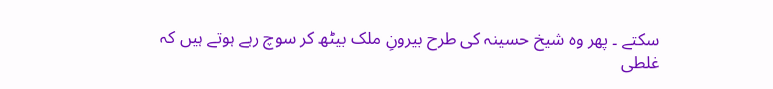سکتے ۔ پھر وہ شیخ حسینہ کی طرح بیرونِ ملک بیٹھ کر سوچ رہے ہوتے ہیں کہ غلطی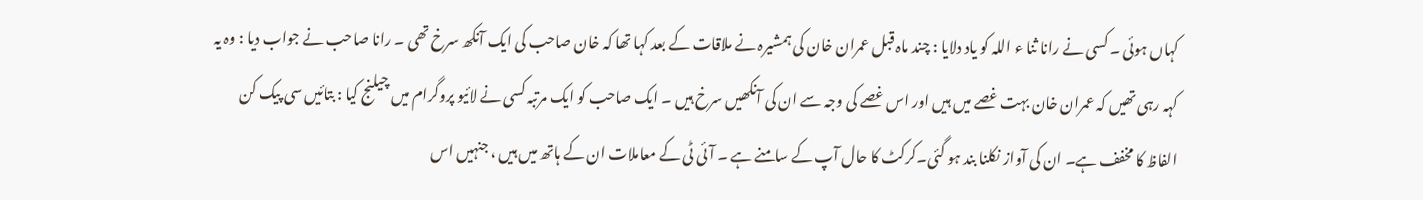کہاں ہوئی ۔ کسی نے رانا ثنا ء اللہ کو یاد دلایا : چند ماہ قبل عمران خان کی ہمشیرہ نے ملاقات کے بعد کہا تھا کہ خان صاحب کی ایک آنکھ سرخ تھی ۔ رانا صاحب نے جواب دیا : وہ یہ کہہ رہی تھیں کہ عمران خان بہت غصے میں ہیں اور اس غصے کی وجہ سے ان کی آنکھیں سرخ ہیں ۔ ایک صاحب کو ایک مرتبہ کسی نے لائیو پروگرام میں چیلنج کیا : بتائیں سی پیک کن الفاظ کا مخفف ہے۔ ان کی آواز نکلنا بند ہو گئی۔کرکٹ کا حال آپ کے سامنے ہے ۔ آئی ٹی کے معاملات ان کے ہاتھ میں ہیں ، جنہیں اس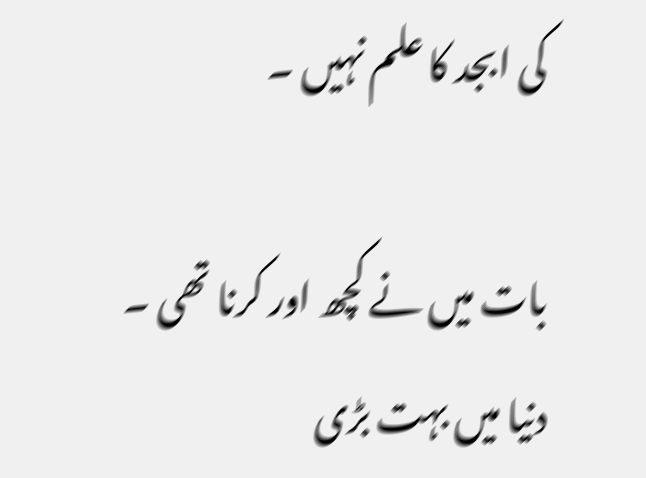کی ابجد کا علم نہیں ۔

بات میں نے کچھ اور کرنا تھی ۔ دنیا میں بہت بڑی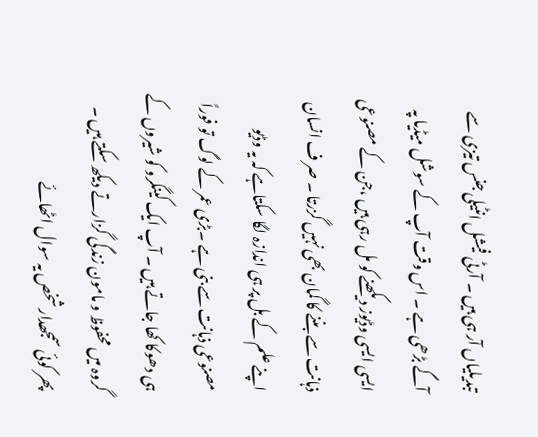تبدیلیاں آر ہی ہیں ۔ آرٹی فیشل انٹیلی جنس تیزی سے آگے بڑھی ہے ۔ اس وقت آپ کے سوشل میڈیا پہ ایسی ایسی وڈیوز دیکھنے کو مل رہی ہیں ،جن کے مصنوعی ذہانت سے بننے کا گمان بھی نہیں گزرتا ۔ صر ف انسان اپنے علم کے بل پر ہی اندازہ لگا سکتاہے کہ یہ وڈیو مصنوعی ذہانت سے بنی ہے ۔بڑی عمر کے لوگ تو فوراً ہی دھوکا کھا جاتے ہیں ۔ آپ ایک کینگرو کو شیروں کے گروہ میں محفوظ و مامون زندگی گزارتے دیکھ سکتے ہیں ۔ پھر کوئی سمجھدار شخص یہ سوال اٹھائے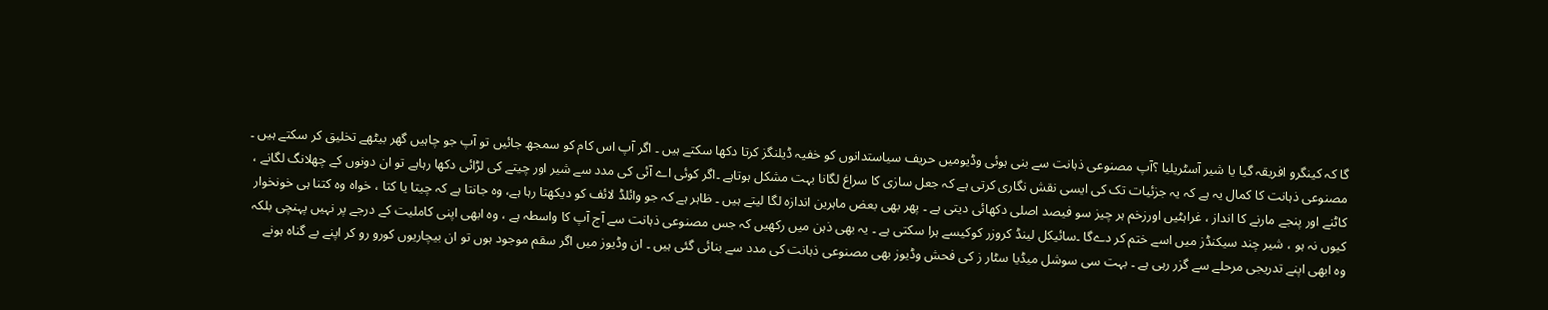گا کہ کینگرو افریقہ گیا یا شیر آسٹریلیا ؟آپ مصنوعی ذہانت سے بنی ہوئی وڈیومیں حریف سیاستدانوں کو خفیہ ڈیلنگز کرتا دکھا سکتے ہیں ۔ اگر آپ اس کام کو سمجھ جائیں تو آپ جو چاہیں گھر بیٹھے تخلیق کر سکتے ہیں ۔ مصنوعی ذہانت کا کمال یہ ہے کہ یہ جزئیات تک کی ایسی نقش نگاری کرتی ہے کہ جعل سازی کا سراغ لگانا بہت مشکل ہوتاہے ۔اگر کوئی اے آئی کی مدد سے شیر اور چیتے کی لڑائی دکھا رہاہے تو ان دونوں کے چھلانگ لگانے ، کاٹنے اور پنجے مارنے کا انداز ، غراہٹیں اورزخم ہر چیز سو فیصد اصلی دکھائی دیتی ہے ۔ پھر بھی بعض ماہرین اندازہ لگا لیتے ہیں ۔ ظاہر ہے کہ جو وائلڈ لائف کو دیکھتا رہا ہے، وہ جانتا ہے کہ چیتا یا کتا ، خواہ وہ کتنا ہی خونخوار کیوں نہ ہو ، شیر چند سیکنڈز میں اسے ختم کر دےگا ۔سائیکل لینڈ کروزر کوکیسے ہرا سکتی ہے ۔ یہ بھی ذہن میں رکھیں کہ جس مصنوعی ذہانت سے آج آپ کا واسطہ ہے ، وہ ابھی اپنی کاملیت کے درجے پر نہیں پہنچی بلکہ وہ ابھی اپنے تدریجی مرحلے سے گزر رہی ہے ۔ بہت سی سوشل میڈیا سٹار ز کی فحش وڈیوز بھی مصنوعی ذہانت کی مدد سے بنائی گئی ہیں ۔ ان وڈیوز میں اگر سقم موجود ہوں تو ان بیچاریوں کورو رو کر اپنے بے گناہ ہونے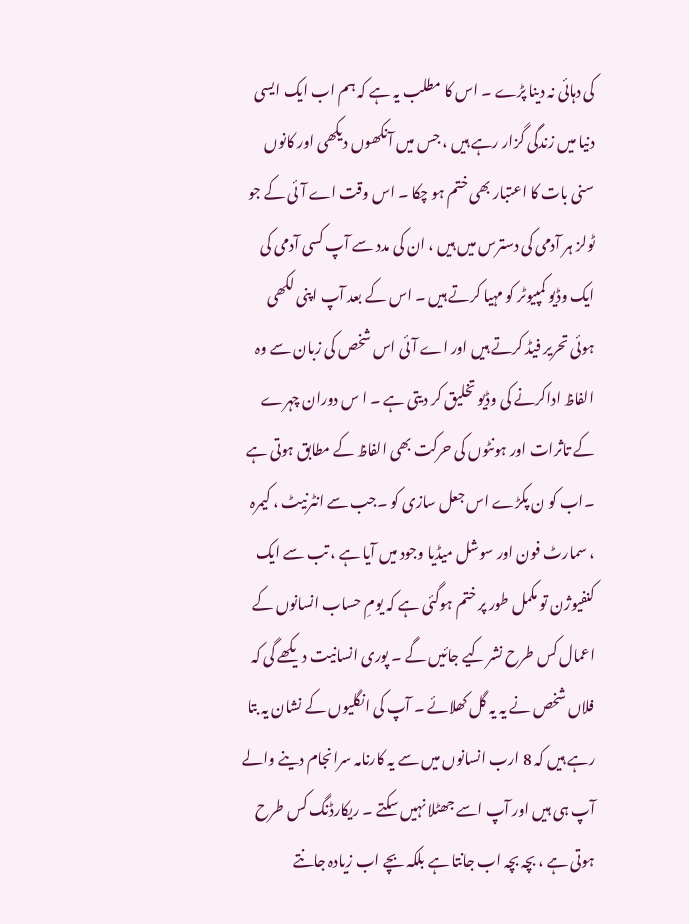کی دہائی نہ دینا پڑے ۔ اس کا مطلب یہ ہے کہ ہم اب ایک ایسی دنیا میں زندگی گزار رہے ہیں ، جس میں آنکھوں دیکھی اور کانوں سنی بات کا اعتبار بھی ختم ہو چکا ۔ اس وقت اے آئی کے جو ٹولز ہر آدمی کی دسترس میں ہیں ، ان کی مدد سے آپ کسی آدمی کی ایک وڈیو کمپیوٹر کو مہیا کرتے ہیں ۔ اس کے بعد آپ اپنی لکھی ہوئی تحریر فیڈ کرتے ہیں اور اے آئی اس شخص کی زبان سے وہ الفاظ اداکرنے کی وڈیو تخلیق کر دیتی ہے ۔ ا س دوران چہرے کے تاثرات اور ہونٹوں کی حرکت بھی الفاظ کے مطابق ہوتی ہے ۔اب کو ن پکڑے اس جعل سازی کو ۔جب سے انٹرنیٹ ، کیمرہ ، سمارٹ فون اور سوشل میڈیا وجود میں آیا ہے ، تب سے ایک کنفیوژن تو مکمل طور پر ختم ہوگئی ہے کہ یومِ حساب انسانوں کے اعمال کس طرح نشر کیے جائیں گے ۔ پوری انسانیت دیکھے گی کہ فلاں شخص نے یہ یہ گل کھلائے ۔ آپ کی انگلیوں کے نشان یہ بتا رہے ہیں کہ 8 ارب انسانوں میں سے یہ کارنامہ سرانجام دینے والے آپ ہی ہیں اور آپ اسے جھٹلا نہیں سکتے ۔ ریکارڈنگ کس طرح ہوتی ہے ، بچہ بچہ اب جانتا ہے بلکہ بچے اب زیادہ جانتے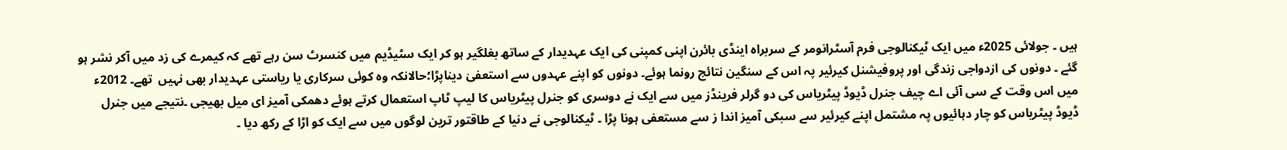ہیں ۔ جولائی 2025ء میں ایک ٹیکنالوجی فرم آسٹرانومر کے سربراہ اینڈی بائرن اپنی کمپنی کی ایک عہدیدار کے ساتھ بغلگیر ہو کر ایک سٹیڈیم میں کنسرٹ سن رہے تھے کہ کیمرے کی زد میں آکر نشر ہو گئے ۔ دونوں کی ازدواجی زندگی اور پروفیشنل کیرئیر پہ اس کے سنگین نتائج رونما ہوئے۔ دونوں کو اپنے عہدوں سے استعفیٰ دیناپڑا؛حالانکہ وہ کوئی سرکاری یا ریاستی عہدیدار بھی نہیں  تھے۔ 2012ء میں اس وقت کے سی آئی اے چیف جنرل ڈیوڈ پیٹریاس کی دو گرلر فرینڈز میں سے ایک نے دوسری کو جنرل پیٹریاس کا لیپ ٹاپ استعمال کرتے ہوئے دھمکی آمیز ای میل بھیجی ۔نتیجے میں جنرل ڈیوڈ پیٹریاس کو چار دہائیوں پہ مشتمل اپنے کیرئیر سے سبکی آمیز اندا ز سے مستعفی ہونا پڑا ۔ ٹیکنالوجی نے دنیا کے طاقتور ترین لوگوں میں سے ایک کو اڑا کے رکھ دیا ۔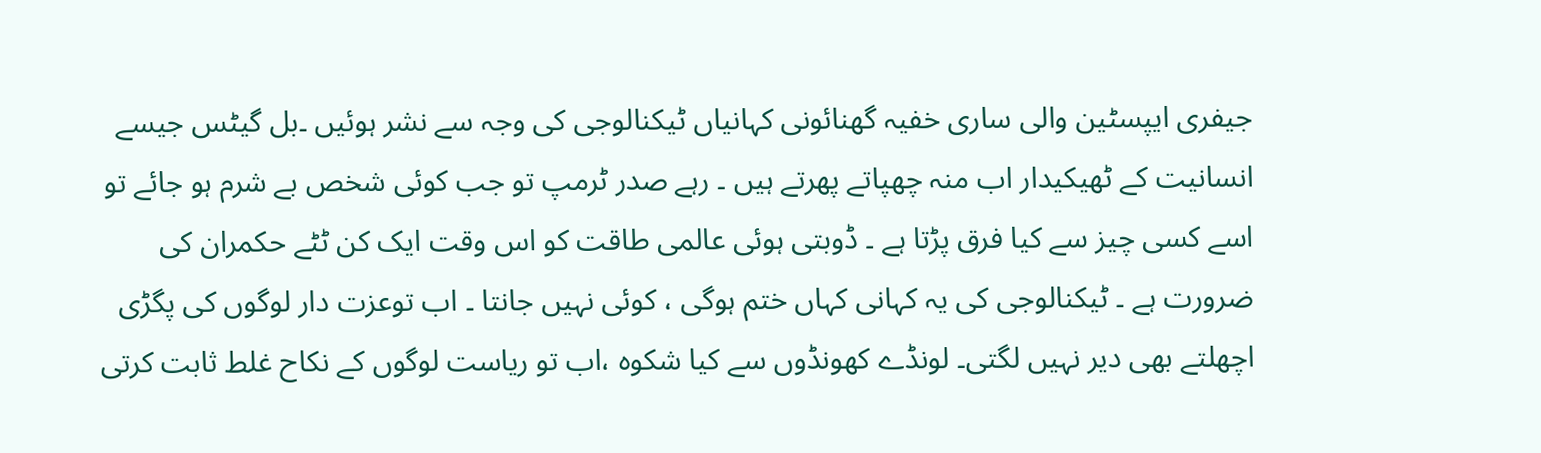جیفری ایپسٹین والی ساری خفیہ گھنائونی کہانیاں ٹیکنالوجی کی وجہ سے نشر ہوئیں ۔بل گیٹس جیسے انسانیت کے ٹھیکیدار اب منہ چھپاتے پھرتے ہیں ۔ رہے صدر ٹرمپ تو جب کوئی شخص بے شرم ہو جائے تو اسے کسی چیز سے کیا فرق پڑتا ہے ۔ ڈوبتی ہوئی عالمی طاقت کو اس وقت ایک کن ٹٹے حکمران کی ضرورت ہے ۔ ٹیکنالوجی کی یہ کہانی کہاں ختم ہوگی ، کوئی نہیں جانتا ۔ اب توعزت دار لوگوں کی پگڑی اچھلتے بھی دیر نہیں لگتی۔ لونڈے کھونڈوں سے کیا شکوہ ،اب تو ریاست لوگوں کے نکاح غلط ثابت کرتی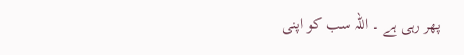پھر رہی ہے ۔ اللہ سب کو اپنی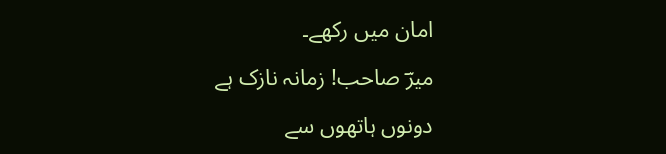امان میں رکھے۔

میرؔ صاحب! زمانہ نازک ہے

دونوں ہاتھوں سے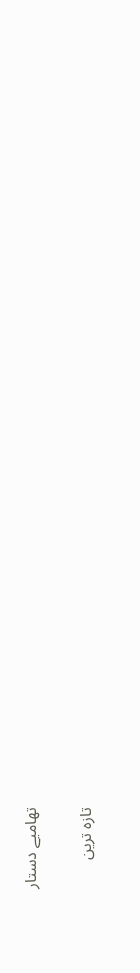تھامیے دستار

تازہ ترین